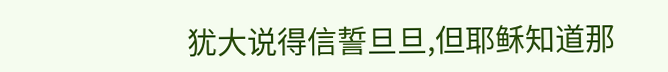犹大说得信誓旦旦,但耶稣知道那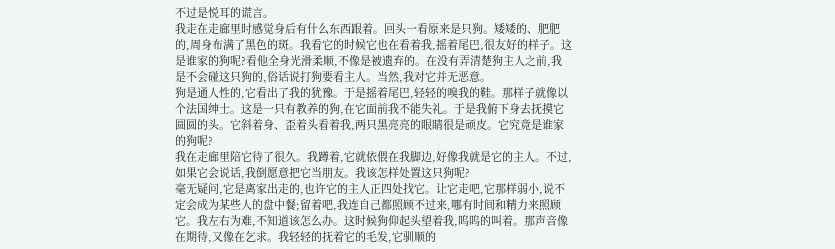不过是悦耳的谎言。
我走在走廊里时感觉身后有什么东西跟着。回头一看原来是只狗。矮矮的、肥肥的,周身布满了黑色的斑。我看它的时候它也在看着我,摇着尾巴,很友好的样子。这是谁家的狗呢?看他全身光滑柔顺,不像是被遗弃的。在没有弄清楚狗主人之前,我是不会碰这只狗的,俗话说打狗要看主人。当然,我对它并无恶意。
狗是通人性的,它看出了我的犹豫。于是摇着尾巴,轻轻的嗅我的鞋。那样子就像以个法国绅士。这是一只有教养的狗,在它面前我不能失礼。于是我俯下身去抚摸它圆圆的头。它斜着身、歪着头看着我,两只黑亮亮的眼睛很是顽皮。它究竟是谁家的狗呢?
我在走廊里陪它待了很久。我蹲着,它就依偎在我脚边,好像我就是它的主人。不过,如果它会说话,我倒愿意把它当朋友。我该怎样处置这只狗呢?
毫无疑问,它是离家出走的,也许它的主人正四处找它。让它走吧,它那样弱小,说不定会成为某些人的盘中餐;留着吧,我连自己都照顾不过来,哪有时间和精力来照顾它。我左右为难,不知道该怎么办。这时候狗仰起头望着我,呜呜的叫着。那声音像在期待,又像在乞求。我轻轻的抚着它的毛发,它驯顺的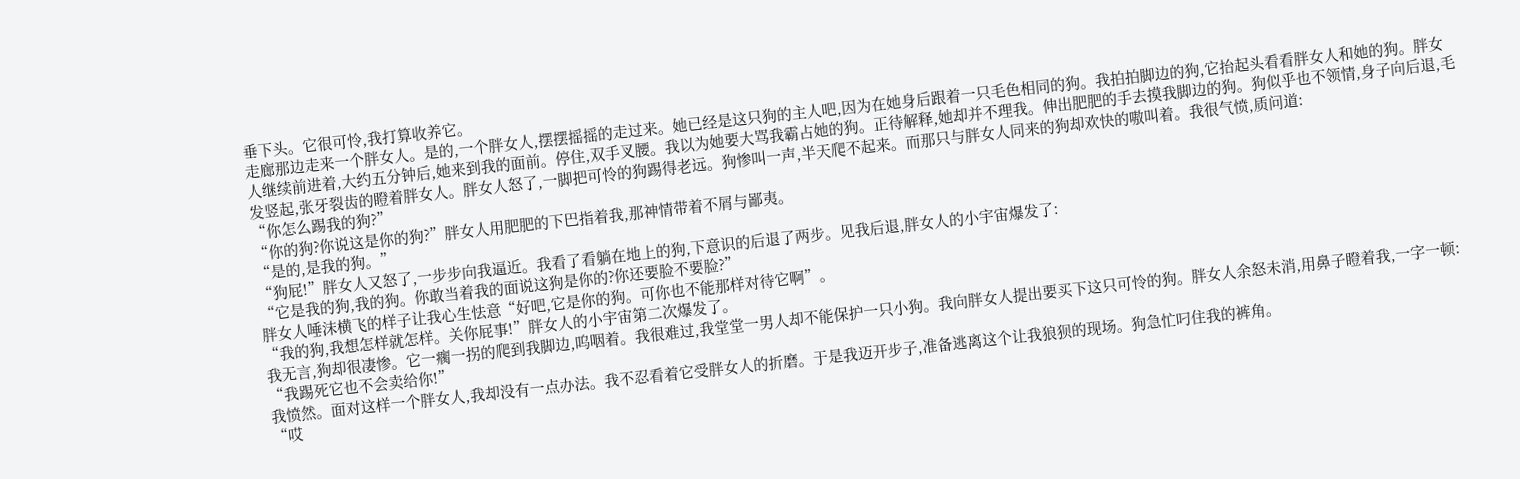垂下头。它很可怜,我打算收养它。
走廊那边走来一个胖女人。是的,一个胖女人,摆摆摇摇的走过来。她已经是这只狗的主人吧,因为在她身后跟着一只毛色相同的狗。我拍拍脚边的狗,它抬起头看看胖女人和她的狗。胖女人继续前进着,大约五分钟后,她来到我的面前。停住,双手叉腰。我以为她要大骂我霸占她的狗。正待解释,她却并不理我。伸出肥肥的手去摸我脚边的狗。狗似乎也不领情,身子向后退,毛发竖起,张牙裂齿的瞪着胖女人。胖女人怒了,一脚把可怜的狗踢得老远。狗惨叫一声,半天爬不起来。而那只与胖女人同来的狗却欢快的嗷叫着。我很气愤,质问道:
“你怎么踢我的狗?”
“你的狗?你说这是你的狗?”胖女人用肥肥的下巴指着我,那神情带着不屑与鄙夷。
“是的,是我的狗。”
“狗屁!”胖女人又怒了,一步步向我逼近。我看了看躺在地上的狗,下意识的后退了两步。见我后退,胖女人的小宇宙爆发了:
“它是我的狗,我的狗。你敢当着我的面说这狗是你的?你还要脸不要脸?”
胖女人唾沫横飞的样子让我心生怯意“好吧,它是你的狗。可你也不能那样对待它啊”。
“我的狗,我想怎样就怎样。关你屁事!”胖女人的小宇宙第二次爆发了。
我无言,狗却很凄惨。它一瘸一拐的爬到我脚边,呜咽着。我很难过,我堂堂一男人却不能保护一只小狗。我向胖女人提出要买下这只可怜的狗。胖女人余怒未消,用鼻子瞪着我,一字一顿:
“我踢死它也不会卖给你!”
我愤然。面对这样一个胖女人,我却没有一点办法。我不忍看着它受胖女人的折磨。于是我迈开步子,准备逃离这个让我狼狈的现场。狗急忙叼住我的裤角。
“哎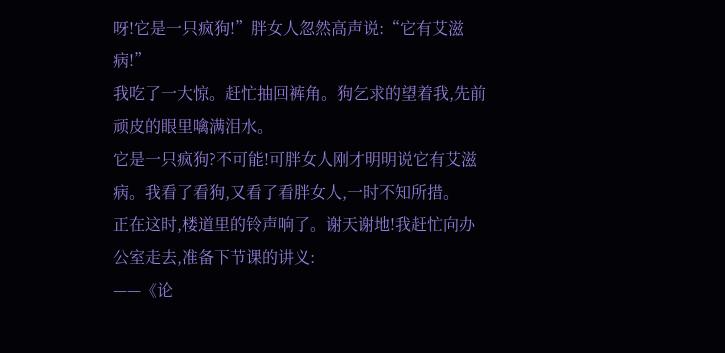呀!它是一只疯狗!”胖女人忽然高声说:“它有艾滋病!”
我吃了一大惊。赶忙抽回裤角。狗乞求的望着我,先前顽皮的眼里噙满泪水。
它是一只疯狗?不可能!可胖女人刚才明明说它有艾滋病。我看了看狗,又看了看胖女人,一时不知所措。
正在这时,楼道里的铃声响了。谢天谢地!我赶忙向办公室走去,准备下节课的讲义:
——《论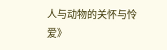人与动物的关怀与怜爱》